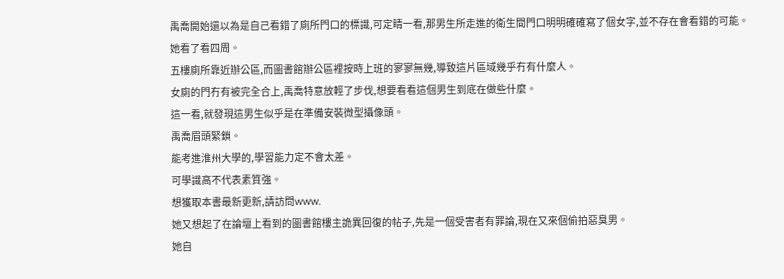禹喬開始還以為是自己看錯了廁所門口的標識,可定睛一看,那男生所走進的衛生間門口明明確確寫了個女字,並不存在會看錯的可能。
她看了看四周。
五樓廁所靠近辦公區,而圖書館辦公區裡按時上班的寥寥無幾,導致這片區域幾乎冇有什麼人。
女廁的門冇有被完全合上,禹喬特意放輕了步伐,想要看看這個男生到底在做些什麼。
這一看,就發現這男生似乎是在準備安裝微型攝像頭。
禹喬眉頭緊鎖。
能考進淮州大學的,學習能力定不會太差。
可學識高不代表素質強。
想獲取本書最新更新,請訪問www.
她又想起了在論壇上看到的圖書館樓主詭異回復的帖子,先是一個受害者有罪論,現在又來個偷拍惡臭男。
她自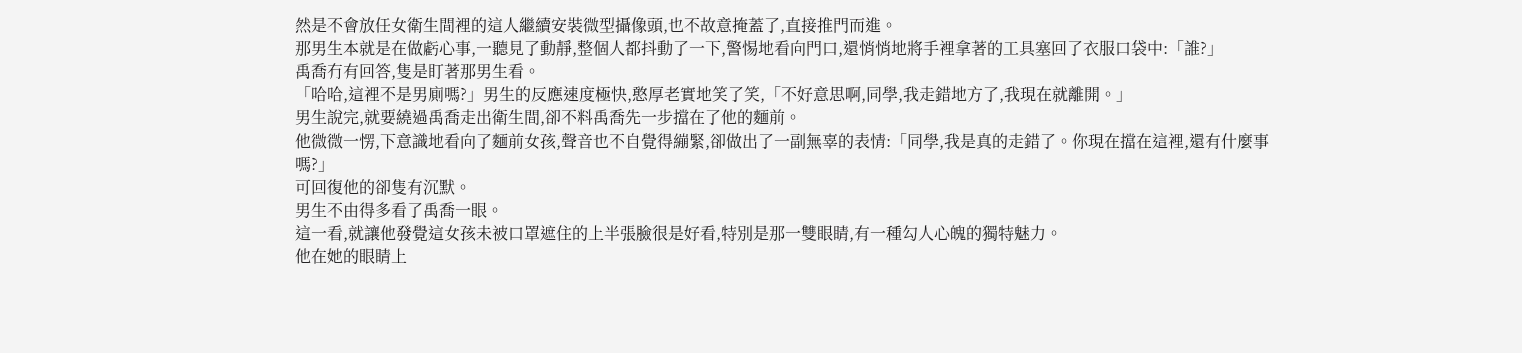然是不會放任女衛生間裡的這人繼續安裝微型攝像頭,也不故意掩蓋了,直接推門而進。
那男生本就是在做虧心事,一聽見了動靜,整個人都抖動了一下,警惕地看向門口,還悄悄地將手裡拿著的工具塞回了衣服口袋中:「誰?」
禹喬冇有回答,隻是盯著那男生看。
「哈哈,這裡不是男廁嗎?」男生的反應速度極快,憨厚老實地笑了笑,「不好意思啊,同學,我走錯地方了,我現在就離開。」
男生說完,就要繞過禹喬走出衛生間,卻不料禹喬先一步擋在了他的麵前。
他微微一愣,下意識地看向了麵前女孩,聲音也不自覺得繃緊,卻做出了一副無辜的表情:「同學,我是真的走錯了。你現在擋在這裡,還有什麼事嗎?」
可回復他的卻隻有沉默。
男生不由得多看了禹喬一眼。
這一看,就讓他發覺這女孩未被口罩遮住的上半張臉很是好看,特別是那一雙眼睛,有一種勾人心魄的獨特魅力。
他在她的眼睛上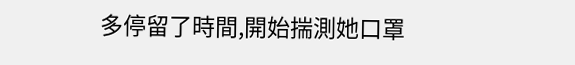多停留了時間,開始揣測她口罩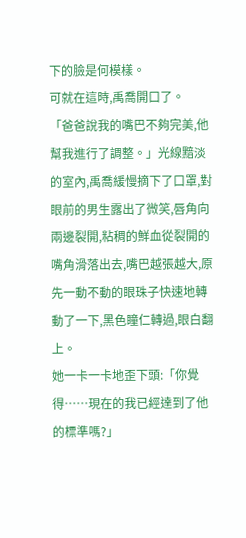下的臉是何模樣。
可就在這時,禹喬開口了。
「爸爸說我的嘴巴不夠完美,他幫我進行了調整。」光線黯淡的室內,禹喬緩慢摘下了口罩,對眼前的男生露出了微笑,唇角向兩邊裂開,粘稠的鮮血從裂開的嘴角滑落出去,嘴巴越張越大,原先一動不動的眼珠子快速地轉動了一下,黑色瞳仁轉過,眼白翻上。
她一卡一卡地歪下頭:「你覺得……現在的我已經達到了他的標準嗎?」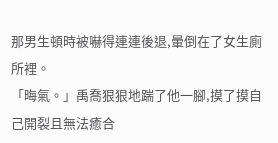那男生頓時被嚇得連連後退,暈倒在了女生廁所裡。
「晦氣。」禹喬狠狠地踹了他一腳,摸了摸自己開裂且無法癒合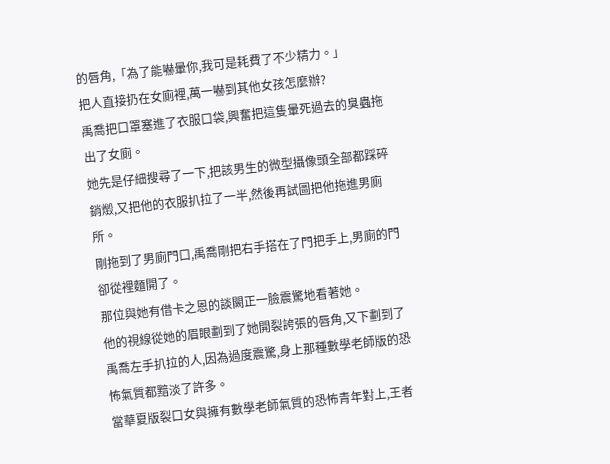的唇角,「為了能嚇暈你,我可是耗費了不少精力。」
把人直接扔在女廁裡,萬一嚇到其他女孩怎麼辦?
禹喬把口罩塞進了衣服口袋,興奮把這隻暈死過去的臭蟲拖出了女廁。
她先是仔細搜尋了一下,把該男生的微型攝像頭全部都踩碎銷燬,又把他的衣服扒拉了一半,然後再試圖把他拖進男廁所。
剛拖到了男廁門口,禹喬剛把右手搭在了門把手上,男廁的門卻從裡麵開了。
那位與她有借卡之恩的談闕正一臉震驚地看著她。
他的視線從她的眉眼劃到了她開裂誇張的唇角,又下劃到了禹喬左手扒拉的人,因為過度震驚,身上那種數學老師版的恐怖氣質都黯淡了許多。
當華夏版裂口女與擁有數學老師氣質的恐怖青年對上,王者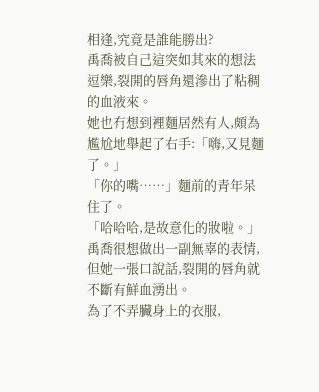相逢,究竟是誰能勝出?
禹喬被自己這突如其來的想法逗樂,裂開的唇角還滲出了粘稠的血液來。
她也冇想到裡麵居然有人,頗為尷尬地舉起了右手:「嗨,又見麵了。」
「你的嘴……」麵前的青年呆住了。
「哈哈哈,是故意化的妝啦。」禹喬很想做出一副無辜的表情,但她一張口說話,裂開的唇角就不斷有鮮血湧出。
為了不弄臟身上的衣服,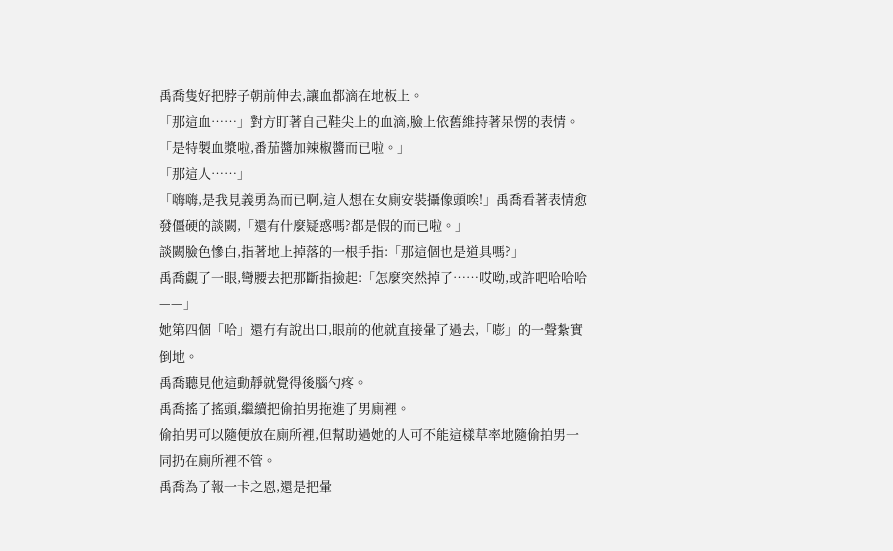禹喬隻好把脖子朝前伸去,讓血都滴在地板上。
「那這血……」對方盯著自己鞋尖上的血滴,臉上依舊維持著呆愣的表情。
「是特製血漿啦,番茄醬加辣椒醬而已啦。」
「那這人……」
「嗨嗨,是我見義勇為而已啊,這人想在女廁安裝攝像頭唉!」禹喬看著表情愈發僵硬的談闕,「還有什麼疑惑嗎?都是假的而已啦。」
談闕臉色慘白,指著地上掉落的一根手指:「那這個也是道具嗎?」
禹喬覷了一眼,彎腰去把那斷指撿起:「怎麼突然掉了……哎呦,或許吧哈哈哈——」
她第四個「哈」還冇有說出口,眼前的他就直接暈了過去,「嘭」的一聲紮實倒地。
禹喬聽見他這動靜就覺得後腦勺疼。
禹喬搖了搖頭,繼續把偷拍男拖進了男廁裡。
偷拍男可以隨便放在廁所裡,但幫助過她的人可不能這樣草率地隨偷拍男一同扔在廁所裡不管。
禹喬為了報一卡之恩,還是把暈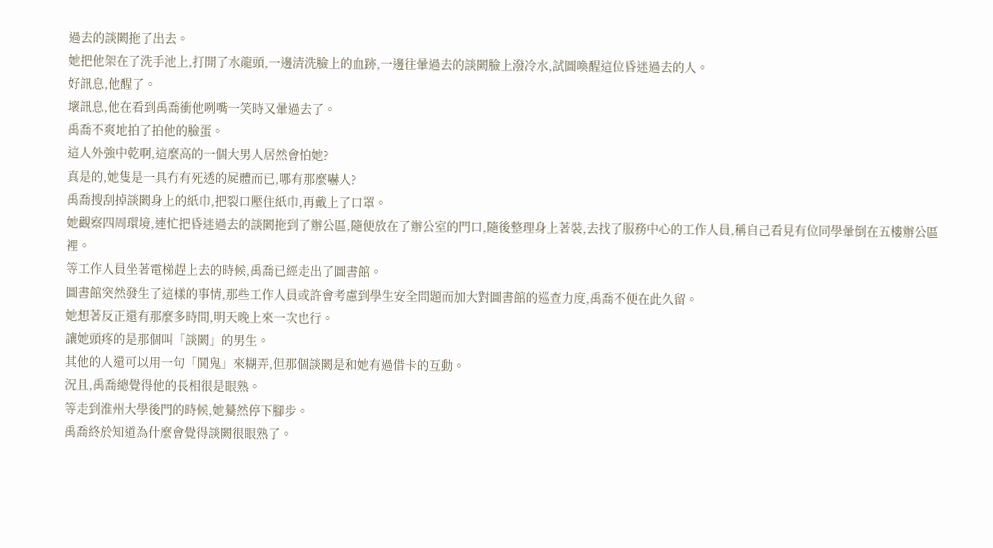過去的談闕拖了出去。
她把他架在了洗手池上,打開了水龍頭,一邊清洗臉上的血跡,一邊往暈過去的談闕臉上潑冷水,試圖喚醒這位昏迷過去的人。
好訊息,他醒了。
壞訊息,他在看到禹喬衝他咧嘴一笑時又暈過去了。
禹喬不爽地拍了拍他的臉蛋。
這人外強中乾啊,這麼高的一個大男人居然會怕她?
真是的,她隻是一具冇有死透的屍體而已,哪有那麼嚇人?
禹喬搜刮掉談闕身上的紙巾,把裂口壓住紙巾,再戴上了口罩。
她觀察四周環境,連忙把昏迷過去的談闕拖到了辦公區,隨便放在了辦公室的門口,隨後整理身上著裝,去找了服務中心的工作人員,稱自己看見有位同學暈倒在五樓辦公區裡。
等工作人員坐著電梯趕上去的時候,禹喬已經走出了圖書館。
圖書館突然發生了這樣的事情,那些工作人員或許會考慮到學生安全問題而加大對圖書館的巡查力度,禹喬不便在此久留。
她想著反正還有那麼多時間,明天晚上來一次也行。
讓她頭疼的是那個叫「談闕」的男生。
其他的人還可以用一句「鬨鬼」來糊弄,但那個談闕是和她有過借卡的互動。
況且,禹喬總覺得他的長相很是眼熟。
等走到淮州大學後門的時候,她驀然停下腳步。
禹喬終於知道為什麼會覺得談闕很眼熟了。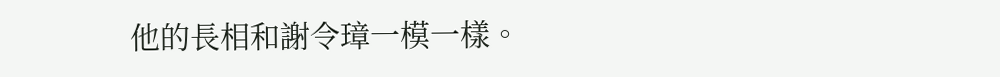他的長相和謝令璋一模一樣。